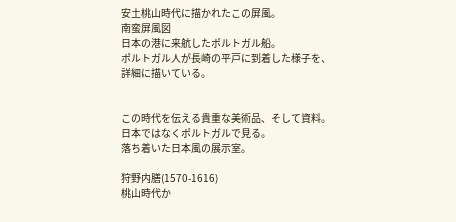安土桃山時代に描かれたこの屏風。
南蛮屏風図
日本の港に来航したポルトガル船。
ポルトガル人が長崎の平戸に到着した様子を、
詳細に描いている。


この時代を伝える貴重な美術品、そして資料。
日本ではなくポルトガルで見る。
落ち着いた日本風の展示室。

狩野内膳(1570-1616)
桃山時代か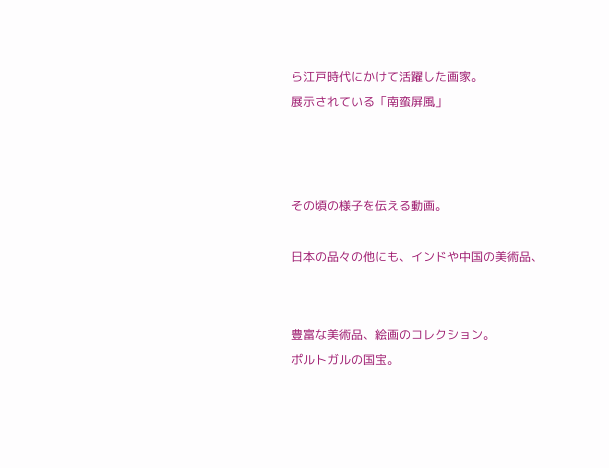ら江戸時代にかけて活躍した画家。
展示されている「南蛮屏風」



その頃の様子を伝える動画。

日本の品々の他にも、インドや中国の美術品、


豊富な美術品、絵画のコレクション。
ポルトガルの国宝。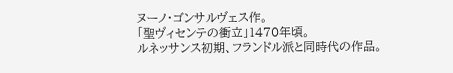ヌーノ・ゴンサルヴェス作。
「聖ヴィセンテの衝立」1470年頃。
ルネッサンス初期、フランドル派と同時代の作品。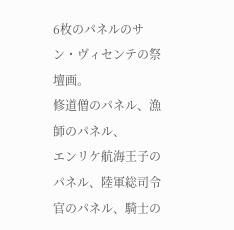6枚のパネルのサン・ヴィセンテの祭壇画。
修道僧のパネル、漁師のパネル、
エンリケ航海王子のパネル、陸軍総司令官のパネル、騎士の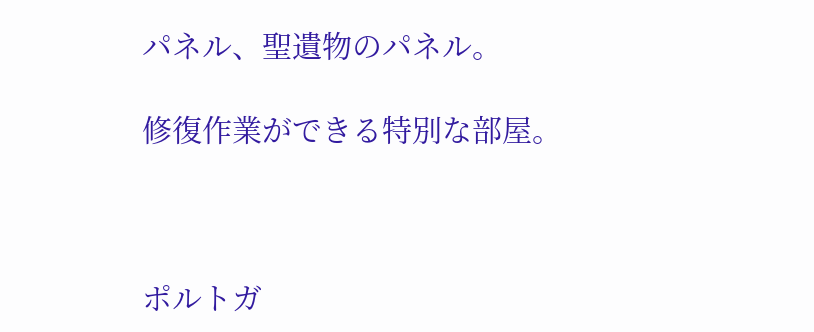パネル、聖遺物のパネル。

修復作業ができる特別な部屋。



ポルトガ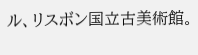ル、リスボン国立古美術館。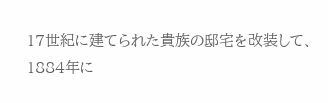17世紀に建てられた貴族の邸宅を改装して、
1884年に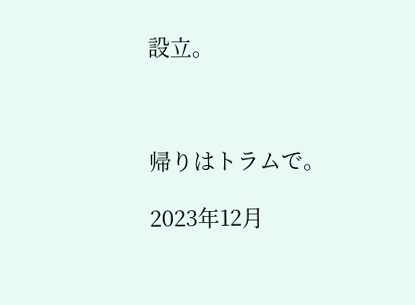設立。



帰りはトラムで。

2023年12月